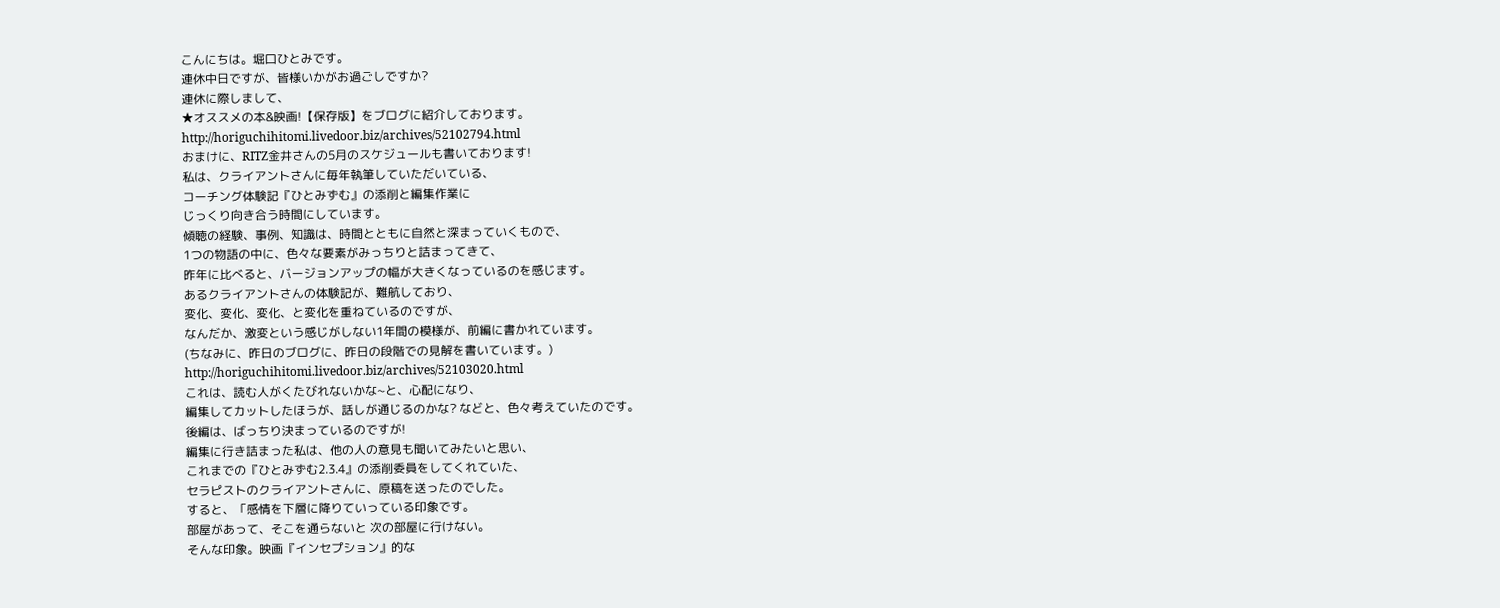こんにちは。堀口ひとみです。
連休中日ですが、皆様いかがお過ごしですか?
連休に際しまして、
★オススメの本&映画!【保存版】をブログに紹介しております。
http://horiguchihitomi.livedoor.biz/archives/52102794.html
おまけに、RITZ金井さんの5月のスケジュールも書いております!
私は、クライアントさんに毎年執筆していただいている、
コーチング体験記『ひとみずむ』の添削と編集作業に
じっくり向き合う時間にしています。
傾聴の経験、事例、知識は、時間とともに自然と深まっていくもので、
1つの物語の中に、色々な要素がみっちりと詰まってきて、
昨年に比べると、バージョンアップの幅が大きくなっているのを感じます。
あるクライアントさんの体験記が、難航しており、
変化、変化、変化、と変化を重ねているのですが、
なんだか、激変という感じがしない1年間の模様が、前編に書かれています。
(ちなみに、昨日のブログに、昨日の段階での見解を書いています。)
http://horiguchihitomi.livedoor.biz/archives/52103020.html
これは、読む人がくたびれないかな~と、心配になり、
編集してカットしたほうが、話しが通じるのかな? などと、色々考えていたのです。
後編は、ばっちり決まっているのですが!
編集に行き詰まった私は、他の人の意見も聞いてみたいと思い、
これまでの『ひとみずむ2.3.4』の添削委員をしてくれていた、
セラピストのクライアントさんに、原稿を送ったのでした。
すると、「感情を下層に降りていっている印象です。
部屋があって、そこを通らないと 次の部屋に行けない。
そんな印象。映画『インセプション』的な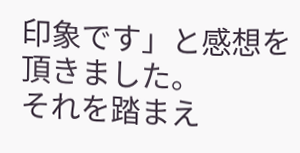印象です」と感想を頂きました。
それを踏まえ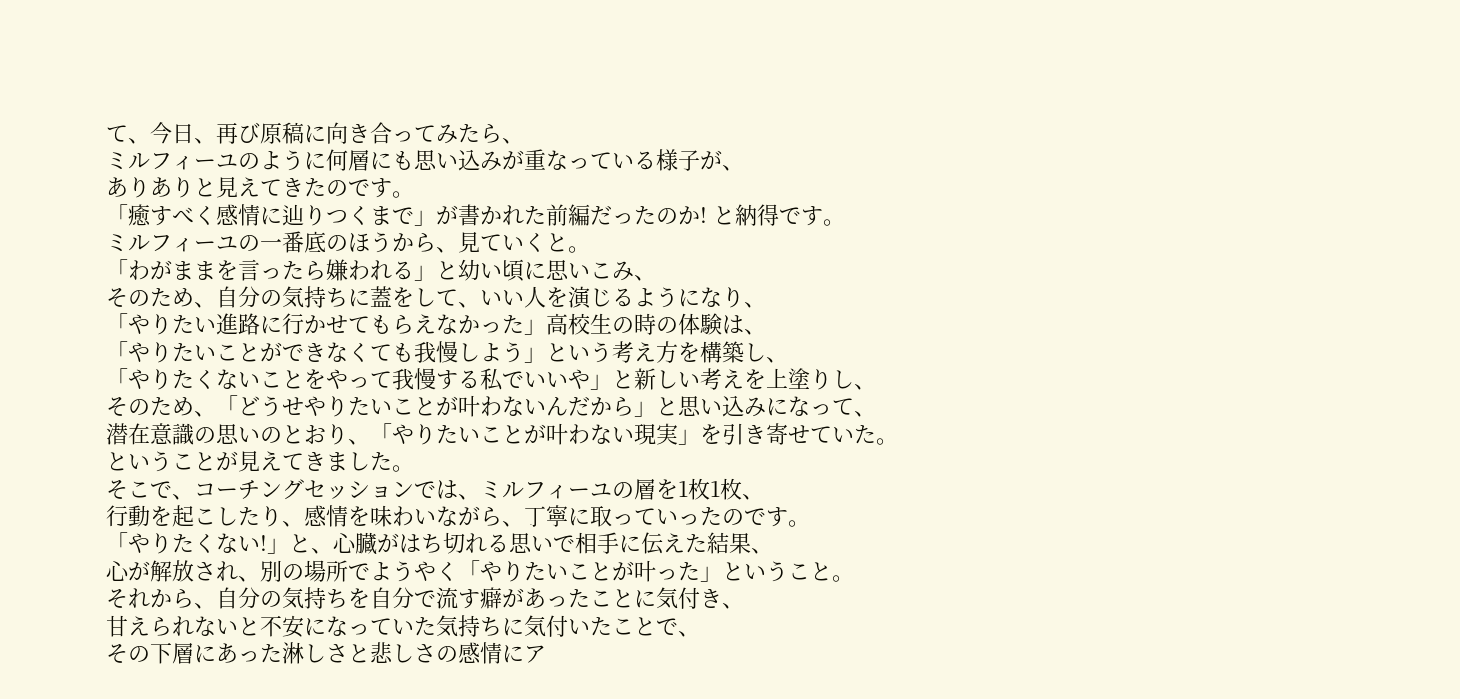て、今日、再び原稿に向き合ってみたら、
ミルフィーユのように何層にも思い込みが重なっている様子が、
ありありと見えてきたのです。
「癒すべく感情に辿りつくまで」が書かれた前編だったのか! と納得です。
ミルフィーユの一番底のほうから、見ていくと。
「わがままを言ったら嫌われる」と幼い頃に思いこみ、
そのため、自分の気持ちに蓋をして、いい人を演じるようになり、
「やりたい進路に行かせてもらえなかった」高校生の時の体験は、
「やりたいことができなくても我慢しよう」という考え方を構築し、
「やりたくないことをやって我慢する私でいいや」と新しい考えを上塗りし、
そのため、「どうせやりたいことが叶わないんだから」と思い込みになって、
潜在意識の思いのとおり、「やりたいことが叶わない現実」を引き寄せていた。
ということが見えてきました。
そこで、コーチングセッションでは、ミルフィーユの層を1枚1枚、
行動を起こしたり、感情を味わいながら、丁寧に取っていったのです。
「やりたくない!」と、心臓がはち切れる思いで相手に伝えた結果、
心が解放され、別の場所でようやく「やりたいことが叶った」ということ。
それから、自分の気持ちを自分で流す癖があったことに気付き、
甘えられないと不安になっていた気持ちに気付いたことで、
その下層にあった淋しさと悲しさの感情にア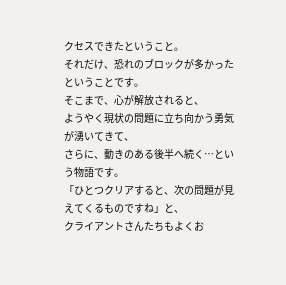クセスできたということ。
それだけ、恐れのブロックが多かったということです。
そこまで、心が解放されると、
ようやく現状の問題に立ち向かう勇気が湧いてきて、
さらに、動きのある後半へ続く…という物語です。
「ひとつクリアすると、次の問題が見えてくるものですね」と、
クライアントさんたちもよくお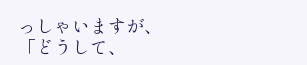っしゃいますが、
「どうして、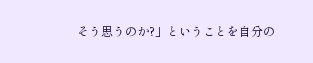そう思うのか?」ということを自分の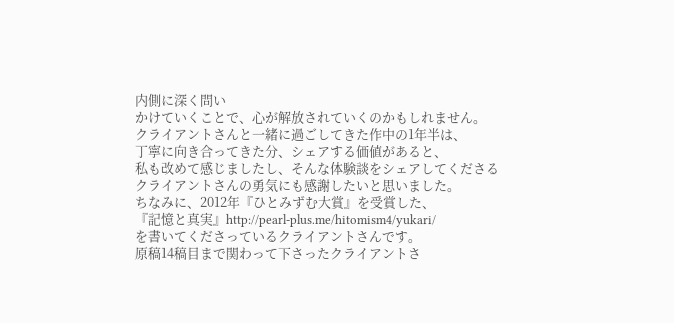内側に深く問い
かけていくことで、心が解放されていくのかもしれません。
クライアントさんと一緒に過ごしてきた作中の1年半は、
丁寧に向き合ってきた分、シェアする価値があると、
私も改めて感じましたし、そんな体験談をシェアしてくださる
クライアントさんの勇気にも感謝したいと思いました。
ちなみに、2012年『ひとみずむ大賞』を受賞した、
『記憶と真実』http://pearl-plus.me/hitomism4/yukari/
を書いてくださっているクライアントさんです。
原稿14稿目まで関わって下さったクライアントさ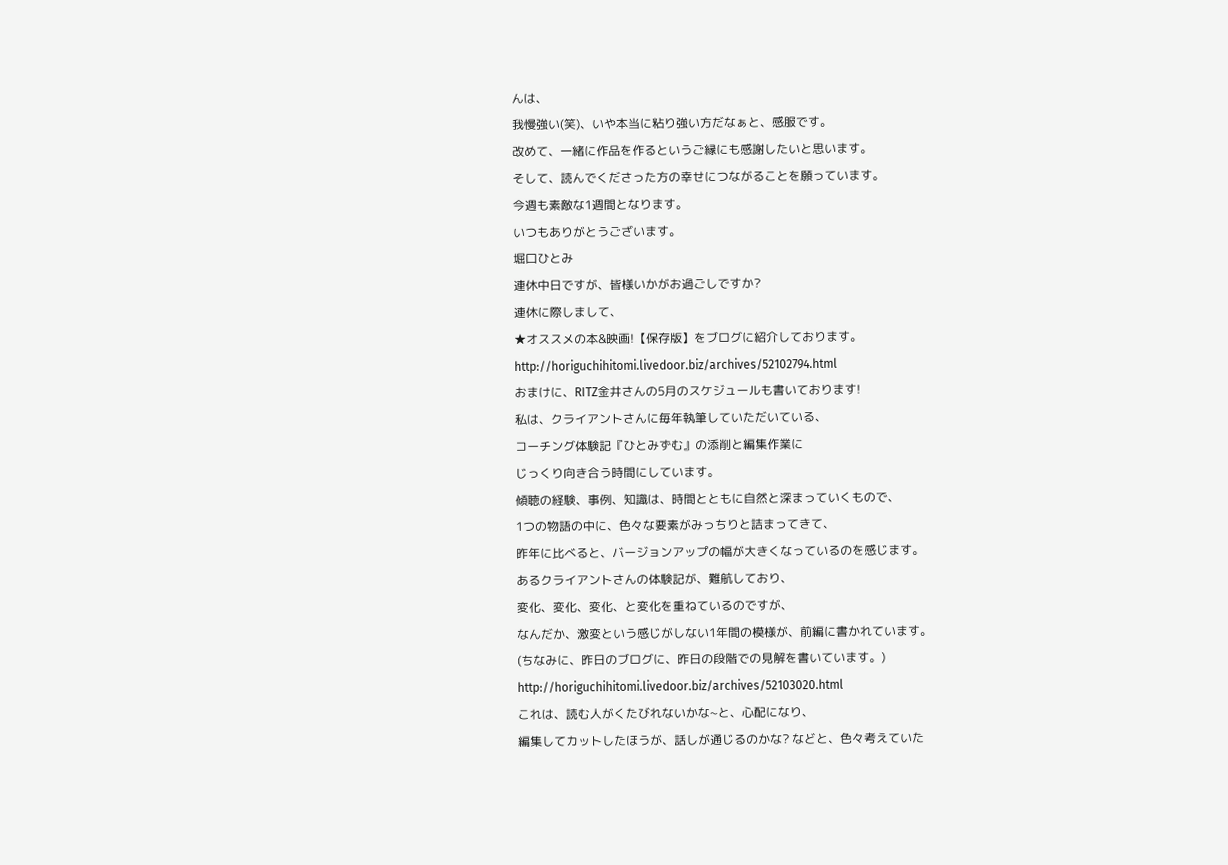んは、
我慢強い(笑)、いや本当に粘り強い方だなぁと、感服です。
改めて、一緒に作品を作るというご縁にも感謝したいと思います。
そして、読んでくださった方の幸せにつながることを願っています。
今週も素敵な1週間となります。
いつもありがとうございます。
堀口ひとみ
連休中日ですが、皆様いかがお過ごしですか?
連休に際しまして、
★オススメの本&映画!【保存版】をブログに紹介しております。
http://horiguchihitomi.livedoor.biz/archives/52102794.html
おまけに、RITZ金井さんの5月のスケジュールも書いております!
私は、クライアントさんに毎年執筆していただいている、
コーチング体験記『ひとみずむ』の添削と編集作業に
じっくり向き合う時間にしています。
傾聴の経験、事例、知識は、時間とともに自然と深まっていくもので、
1つの物語の中に、色々な要素がみっちりと詰まってきて、
昨年に比べると、バージョンアップの幅が大きくなっているのを感じます。
あるクライアントさんの体験記が、難航しており、
変化、変化、変化、と変化を重ねているのですが、
なんだか、激変という感じがしない1年間の模様が、前編に書かれています。
(ちなみに、昨日のブログに、昨日の段階での見解を書いています。)
http://horiguchihitomi.livedoor.biz/archives/52103020.html
これは、読む人がくたびれないかな~と、心配になり、
編集してカットしたほうが、話しが通じるのかな? などと、色々考えていた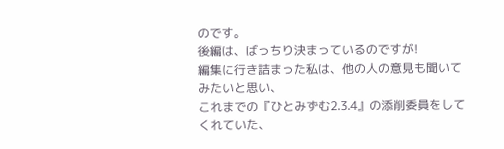のです。
後編は、ばっちり決まっているのですが!
編集に行き詰まった私は、他の人の意見も聞いてみたいと思い、
これまでの『ひとみずむ2.3.4』の添削委員をしてくれていた、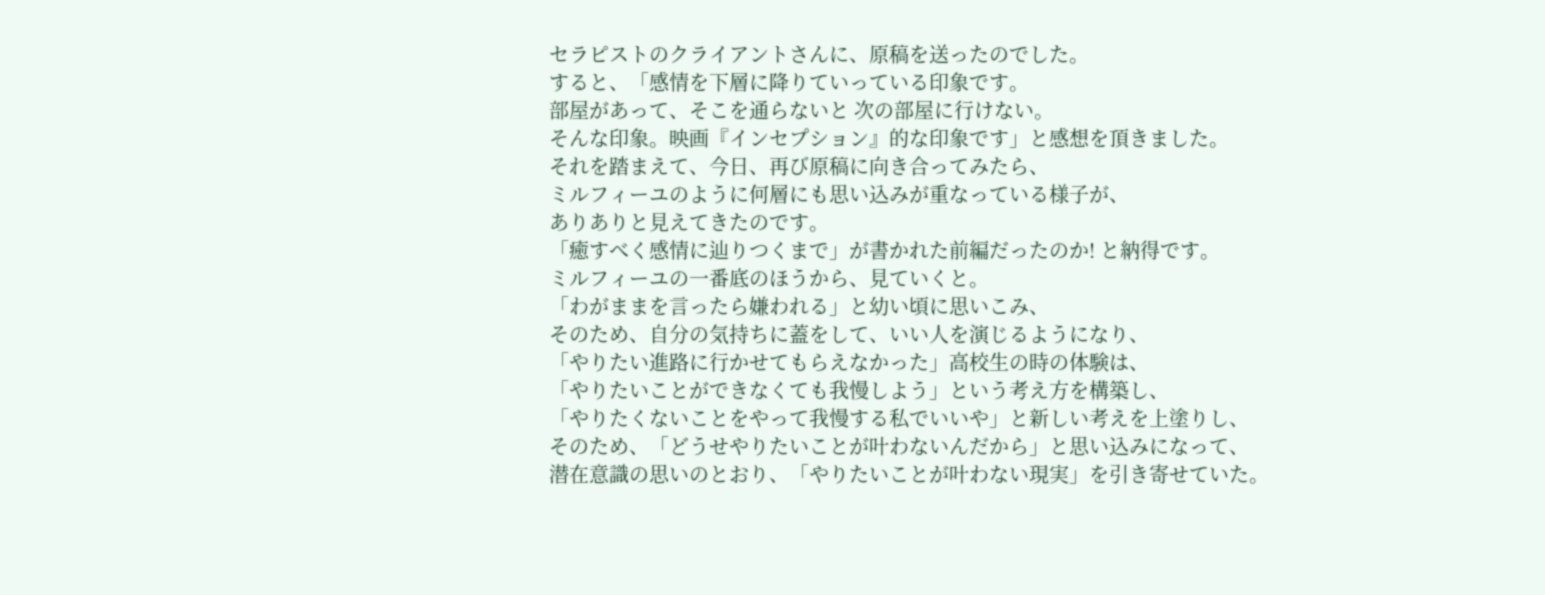セラピストのクライアントさんに、原稿を送ったのでした。
すると、「感情を下層に降りていっている印象です。
部屋があって、そこを通らないと 次の部屋に行けない。
そんな印象。映画『インセプション』的な印象です」と感想を頂きました。
それを踏まえて、今日、再び原稿に向き合ってみたら、
ミルフィーユのように何層にも思い込みが重なっている様子が、
ありありと見えてきたのです。
「癒すべく感情に辿りつくまで」が書かれた前編だったのか! と納得です。
ミルフィーユの一番底のほうから、見ていくと。
「わがままを言ったら嫌われる」と幼い頃に思いこみ、
そのため、自分の気持ちに蓋をして、いい人を演じるようになり、
「やりたい進路に行かせてもらえなかった」高校生の時の体験は、
「やりたいことができなくても我慢しよう」という考え方を構築し、
「やりたくないことをやって我慢する私でいいや」と新しい考えを上塗りし、
そのため、「どうせやりたいことが叶わないんだから」と思い込みになって、
潜在意識の思いのとおり、「やりたいことが叶わない現実」を引き寄せていた。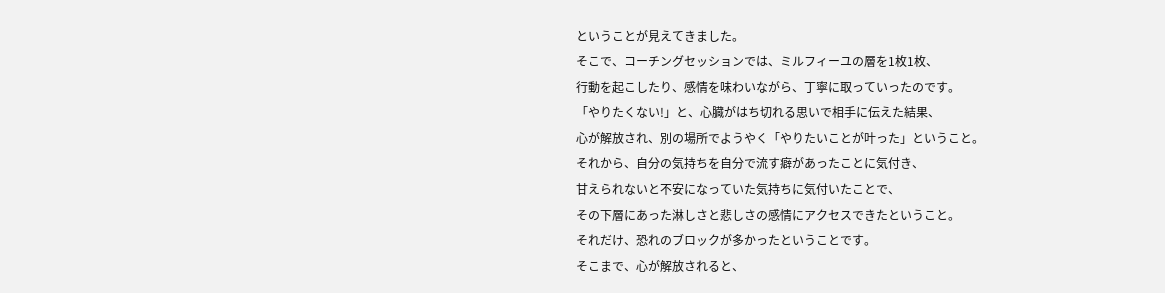ということが見えてきました。
そこで、コーチングセッションでは、ミルフィーユの層を1枚1枚、
行動を起こしたり、感情を味わいながら、丁寧に取っていったのです。
「やりたくない!」と、心臓がはち切れる思いで相手に伝えた結果、
心が解放され、別の場所でようやく「やりたいことが叶った」ということ。
それから、自分の気持ちを自分で流す癖があったことに気付き、
甘えられないと不安になっていた気持ちに気付いたことで、
その下層にあった淋しさと悲しさの感情にアクセスできたということ。
それだけ、恐れのブロックが多かったということです。
そこまで、心が解放されると、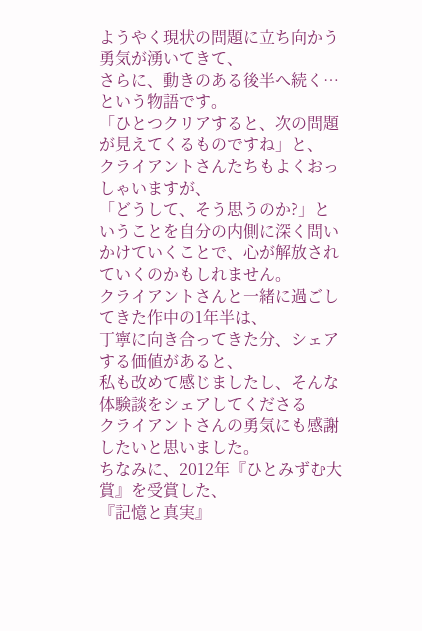ようやく現状の問題に立ち向かう勇気が湧いてきて、
さらに、動きのある後半へ続く…という物語です。
「ひとつクリアすると、次の問題が見えてくるものですね」と、
クライアントさんたちもよくおっしゃいますが、
「どうして、そう思うのか?」ということを自分の内側に深く問い
かけていくことで、心が解放されていくのかもしれません。
クライアントさんと一緒に過ごしてきた作中の1年半は、
丁寧に向き合ってきた分、シェアする価値があると、
私も改めて感じましたし、そんな体験談をシェアしてくださる
クライアントさんの勇気にも感謝したいと思いました。
ちなみに、2012年『ひとみずむ大賞』を受賞した、
『記憶と真実』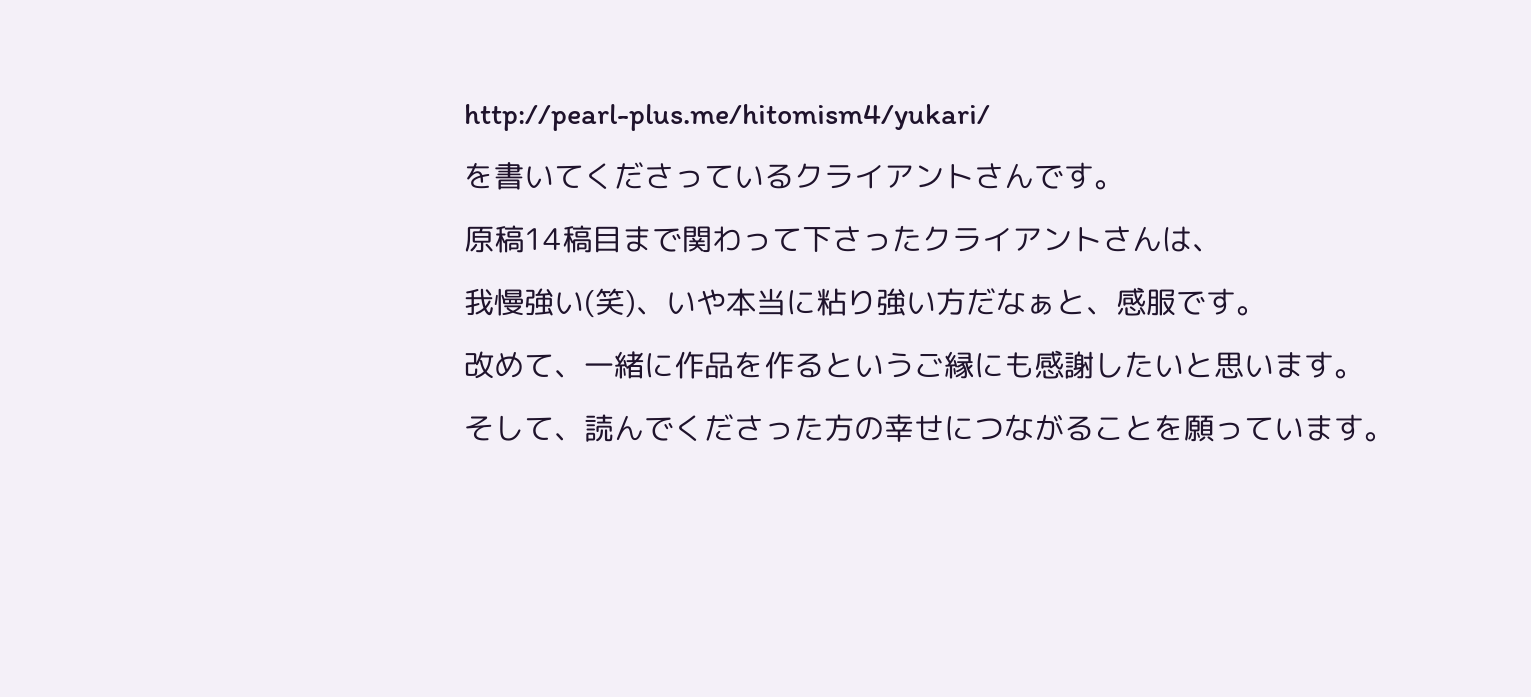http://pearl-plus.me/hitomism4/yukari/
を書いてくださっているクライアントさんです。
原稿14稿目まで関わって下さったクライアントさんは、
我慢強い(笑)、いや本当に粘り強い方だなぁと、感服です。
改めて、一緒に作品を作るというご縁にも感謝したいと思います。
そして、読んでくださった方の幸せにつながることを願っています。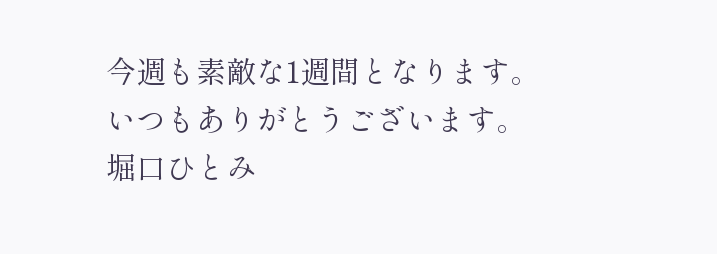今週も素敵な1週間となります。
いつもありがとうございます。
堀口ひとみ